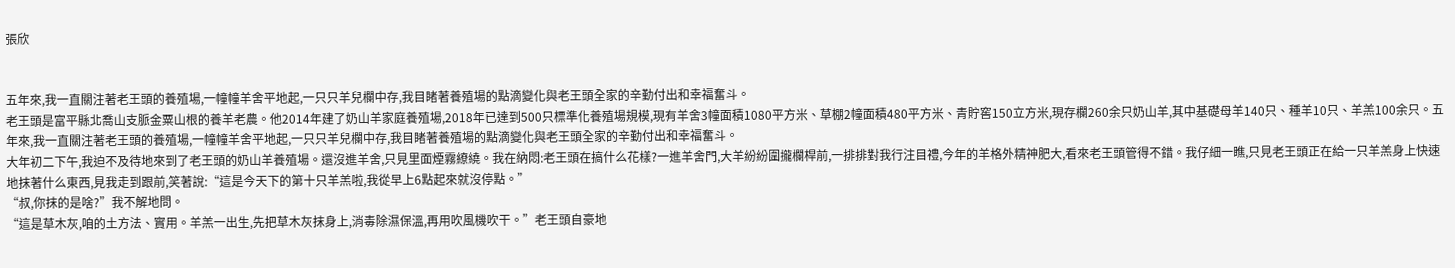張欣


五年來,我一直關注著老王頭的養殖場,一幢幢羊舍平地起,一只只羊兒欄中存,我目睹著養殖場的點滴變化與老王頭全家的辛勤付出和幸福奮斗。
老王頭是富平縣北喬山支脈金粟山根的養羊老農。他2014年建了奶山羊家庭養殖場,2018年已達到500只標準化養殖場規模,現有羊舍3幢面積1080平方米、草棚2幢面積480平方米、青貯窖150立方米,現存欄260余只奶山羊,其中基礎母羊140只、種羊10只、羊羔100余只。五年來,我一直關注著老王頭的養殖場,一幢幢羊舍平地起,一只只羊兒欄中存,我目睹著養殖場的點滴變化與老王頭全家的辛勤付出和幸福奮斗。
大年初二下午,我迫不及待地來到了老王頭的奶山羊養殖場。還沒進羊舍,只見里面煙霧繚繞。我在納悶:老王頭在搞什么花樣?一進羊舍門,大羊紛紛圍攏欄桿前,一排排對我行注目禮,今年的羊格外精神肥大,看來老王頭管得不錯。我仔細一瞧,只見老王頭正在給一只羊羔身上快速地抹著什么東西,見我走到跟前,笑著說:“這是今天下的第十只羊羔啦,我從早上6點起來就沒停點。”
“叔,你抹的是啥?”我不解地問。
“這是草木灰,咱的土方法、實用。羊羔一出生,先把草木灰抹身上,消毒除濕保溫,再用吹風機吹干。”老王頭自豪地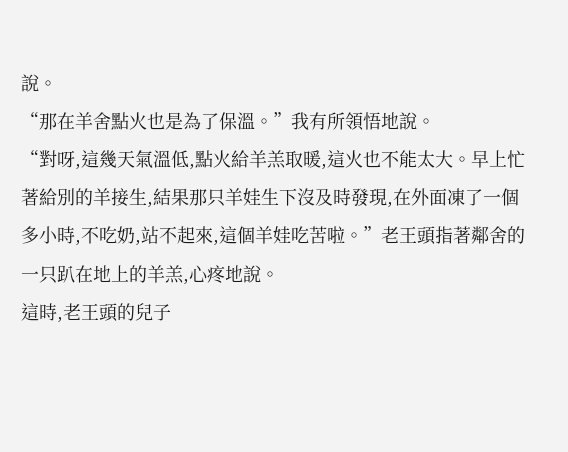說。
“那在羊舍點火也是為了保溫。”我有所領悟地說。
“對呀,這幾天氣溫低,點火給羊羔取暖,這火也不能太大。早上忙著給別的羊接生,結果那只羊娃生下沒及時發現,在外面凍了一個多小時,不吃奶,站不起來,這個羊娃吃苦啦。”老王頭指著鄰舍的一只趴在地上的羊羔,心疼地說。
這時,老王頭的兒子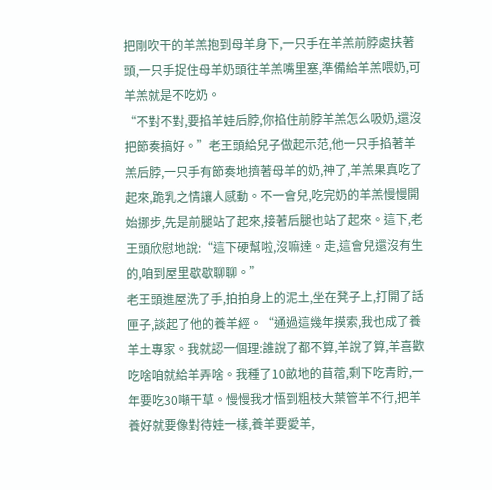把剛吹干的羊羔抱到母羊身下,一只手在羊羔前脖處扶著頭,一只手捉住母羊奶頭往羊羔嘴里塞,準備給羊羔喂奶,可羊羔就是不吃奶。
“不對不對,要掐羊娃后脖,你掐住前脖羊羔怎么吸奶,還沒把節奏搞好。”老王頭給兒子做起示范,他一只手掐著羊羔后脖,一只手有節奏地擠著母羊的奶,神了,羊羔果真吃了起來,跪乳之情讓人感動。不一會兒,吃完奶的羊羔慢慢開始挪步,先是前腿站了起來,接著后腿也站了起來。這下,老王頭欣慰地說:“這下硬幫啦,沒嘛達。走,這會兒還沒有生的,咱到屋里歇歇聊聊。”
老王頭進屋洗了手,拍拍身上的泥土,坐在凳子上,打開了話匣子,談起了他的養羊經。“通過這幾年摸索,我也成了養羊土專家。我就認一個理:誰說了都不算,羊說了算,羊喜歡吃啥咱就給羊弄啥。我種了10畝地的苜蓿,剩下吃青貯,一年要吃30噸干草。慢慢我才悟到粗枝大葉管羊不行,把羊養好就要像對待娃一樣,養羊要愛羊,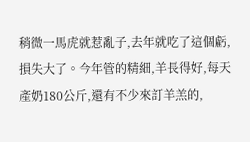稍微一馬虎就惹亂子,去年就吃了這個虧,損失大了。今年管的精細,羊長得好,每天產奶180公斤,還有不少來訂羊羔的,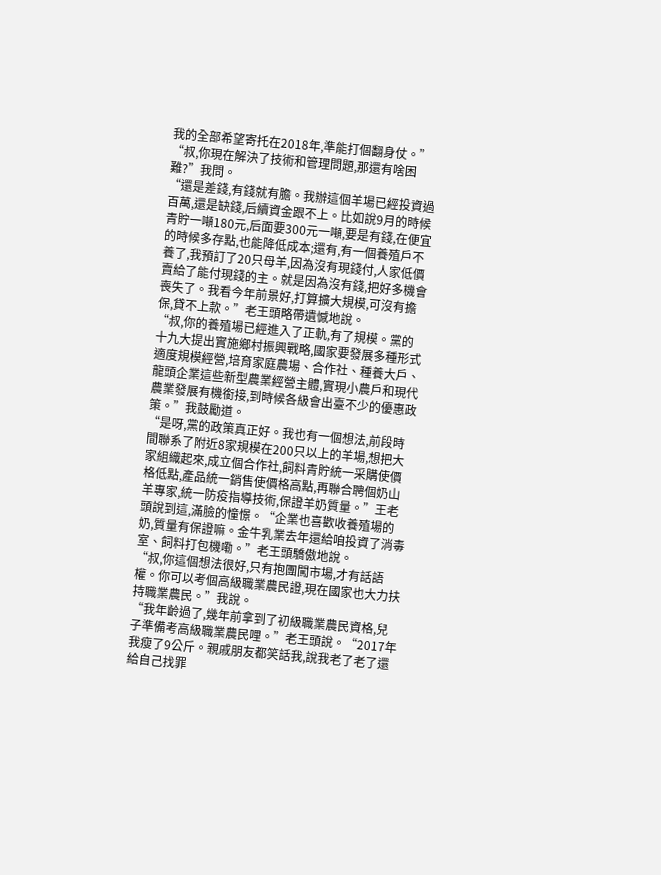我的全部希望寄托在2018年,準能打個翻身仗。”
“叔,你現在解決了技術和管理問題,那還有啥困難?”我問。
“還是差錢,有錢就有膽。我辦這個羊場已經投資過百萬,還是缺錢,后續資金跟不上。比如說9月的時候青貯一噸180元,后面要300元一噸,要是有錢,在便宜的時候多存點,也能降低成本;還有,有一個養殖戶不養了,我預訂了20只母羊,因為沒有現錢付,人家低價賣給了能付現錢的主。就是因為沒有錢,把好多機會喪失了。我看今年前景好,打算擴大規模,可沒有擔保,貸不上款。”老王頭略帶遺憾地說。
“叔,你的養殖場已經進入了正軌,有了規模。黨的十九大提出實施鄉村振興戰略,國家要發展多種形式適度規模經營,培育家庭農場、合作社、種養大戶、龍頭企業這些新型農業經營主體,實現小農戶和現代農業發展有機銜接,到時候各級會出臺不少的優惠政策。”我鼓勵道。
“是呀,黨的政策真正好。我也有一個想法,前段時間聯系了附近8家規模在200只以上的羊場,想把大家組織起來,成立個合作社,飼料青貯統一采購使價格低點,產品統一銷售使價格高點,再聯合聘個奶山羊專家,統一防疫指導技術,保證羊奶質量。”王老頭說到這,滿臉的憧憬。“企業也喜歡收養殖場的奶,質量有保證嘛。金牛乳業去年還給咱投資了消毒室、飼料打包機嘞。”老王頭驕傲地說。
“叔,你這個想法很好,只有抱團闖市場,才有話語權。你可以考個高級職業農民證,現在國家也大力扶持職業農民。”我說。
“我年齡過了,幾年前拿到了初級職業農民資格,兒子準備考高級職業農民哩。”老王頭說。“2017年我瘦了9公斤。親戚朋友都笑話我,說我老了老了還給自己找罪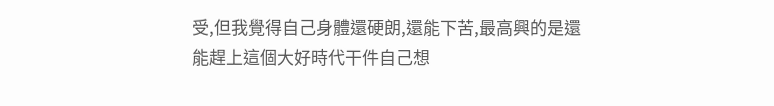受,但我覺得自己身體還硬朗,還能下苦,最高興的是還能趕上這個大好時代干件自己想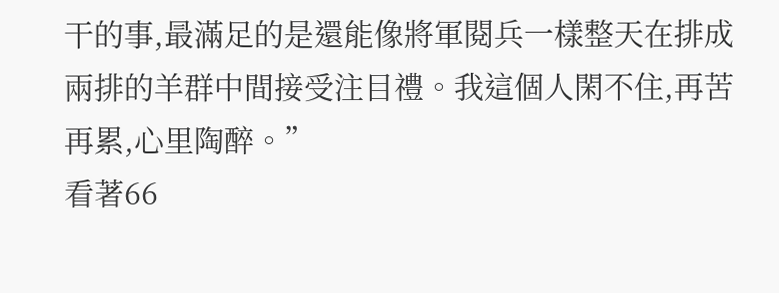干的事,最滿足的是還能像將軍閱兵一樣整天在排成兩排的羊群中間接受注目禮。我這個人閑不住,再苦再累,心里陶醉。”
看著66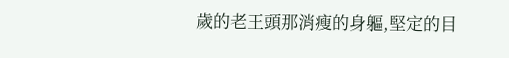歲的老王頭那消瘦的身軀,堅定的目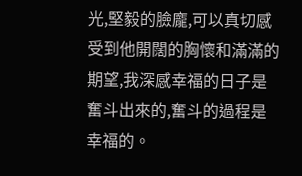光,堅毅的臉龐,可以真切感受到他開闊的胸懷和滿滿的期望,我深感幸福的日子是奮斗出來的,奮斗的過程是幸福的。